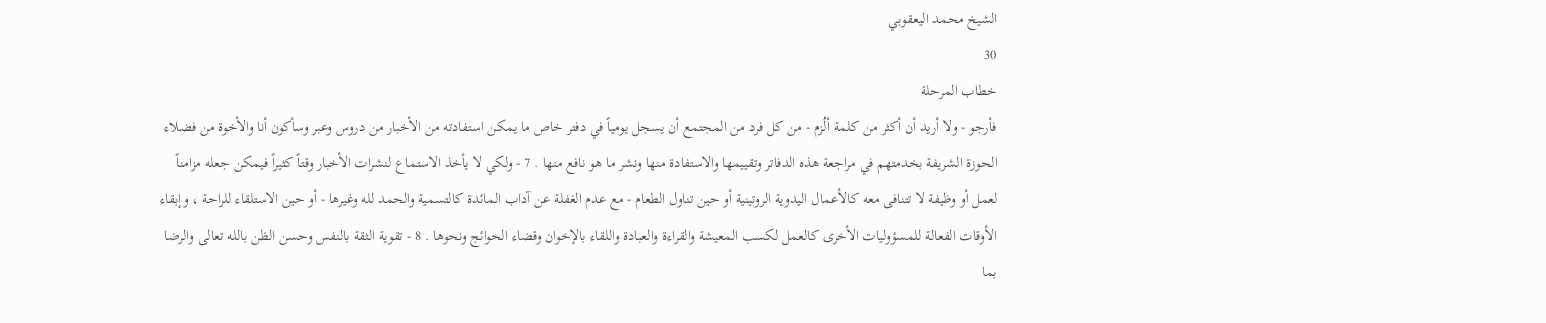الشيخ محمد اليعقوبي
30
خطاب المرحلة
فأرجو - ولا أريد أن أكثر من كلمة ألُزم - من كل فرد من المجتمع أن يسجل يومياً في دفتر خاص ما يمكن استفادته من الأخبار من دروس وعبر وسأكون أنا والأخوة من فضلاء الحوزة الشريفة بخدمتهم في مراجعة هذه الدفاتر وتقييمها والاستفادة منها ونشر ما هو نافع منها . 7 - ولكي لا يأخذ الاستماع لنشرات الأخبار وقتاً كثيراً فيمكن جعله مزامناً لعمل أو وظيفة لا تتنافى معه كالأعمال اليدوية الروتينية أو حين تناول الطعام - مع عدم الغفلة عن آداب المائدة كالتسمية والحمد لله وغيرها - أو حين الاستلقاء للراحة ، وإبقاء الأوقات الفعالة للمسؤوليات الأخرى كالعمل لكسب المعيشة والقراءة والعبادة واللقاء بالإخوان وقضاء الحوائج ونحوها . 8 - تقوية الثقة بالنفس وحسن الظن بالله تعالى والرضا بما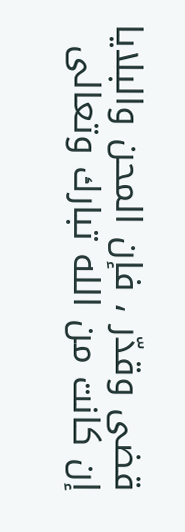قضى وقدّر ، فإن المحن والبلايا إن كانت من الله تبارك وتعالى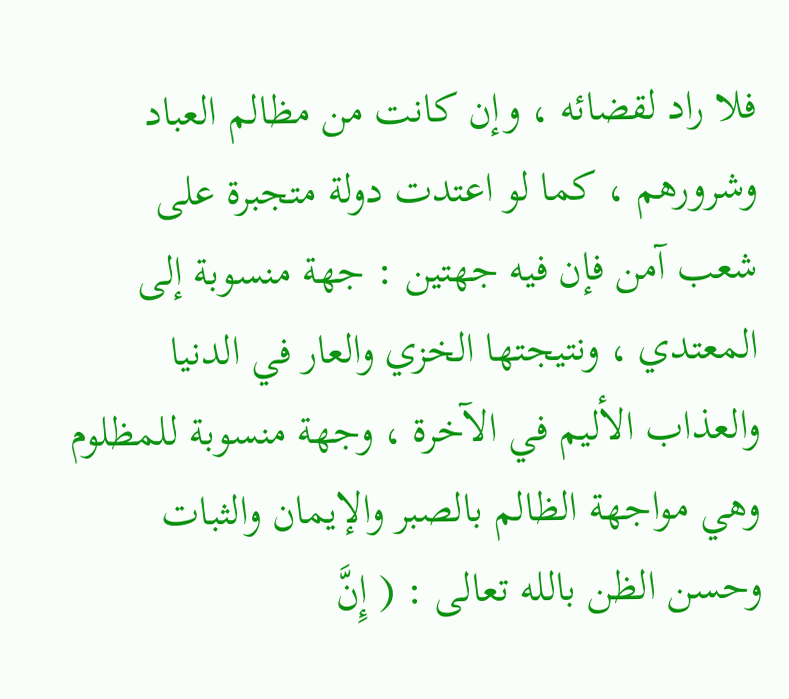فلا راد لقضائه ، وإن كانت من مظالم العباد وشرورهم ، كما لو اعتدت دولة متجبرة على شعب آمن فإن فيه جهتين : جهة منسوبة إلى المعتدي ، ونتيجتها الخزي والعار في الدنيا والعذاب الأليم في الآخرة ، وجهة منسوبة للمظلوم وهي مواجهة الظالم بالصبر والإيمان والثبات وحسن الظن بالله تعالى : ( إِنَّ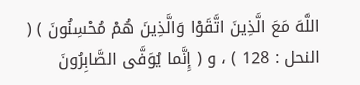اللَّهَ مَعَ الَّذِينَ اتَّقَوْا وَالَّذِينَ هُمْ مُحْسِنُونَ ) ( النحل : 128 ) ، و ( إِنَّما يُوَفَّى الصَّابِرُونَ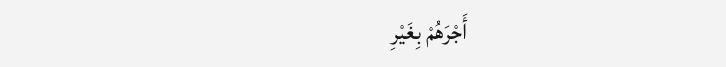أَجْرَهُمْ بِغَيْرِ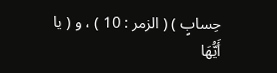حِسابٍ ) ( الزمر : 10 ) ، و ( يا أَيُّهَا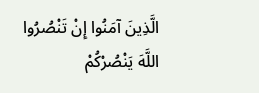الَّذِينَ آمَنُوا إِنْ تَنْصُرُوا اللَّهَ يَنْصُرْكُمْ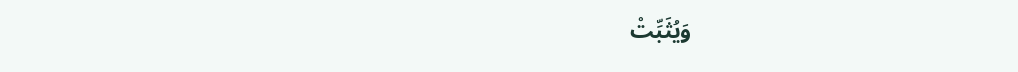وَيُثَبِّتْ